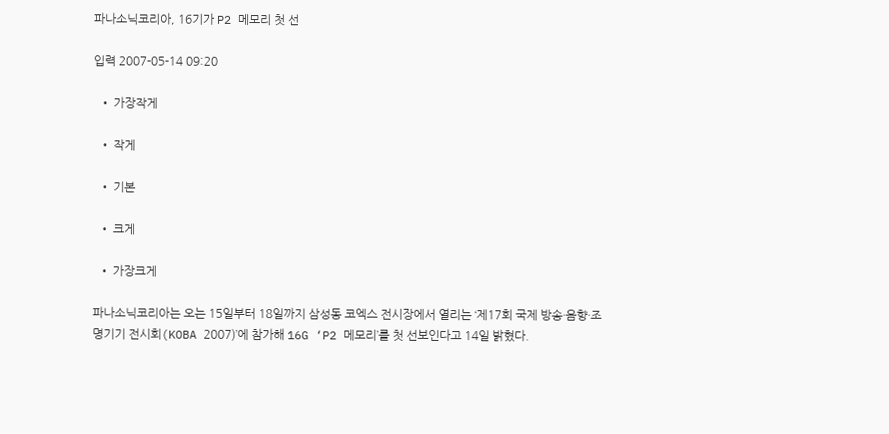파나소닉코리아, 16기가 P2 메모리 첫 선

입력 2007-05-14 09:20

  • 가장작게

  • 작게

  • 기본

  • 크게

  • 가장크게

파나소닉코리아는 오는 15일부터 18일까지 삼성동 코엑스 전시장에서 열리는 ‘제17회 국제 방송·음향·조명기기 전시회(KOBA 2007)’에 참가해 16G ‘P2 메모리’를 첫 선보인다고 14일 밝혔다.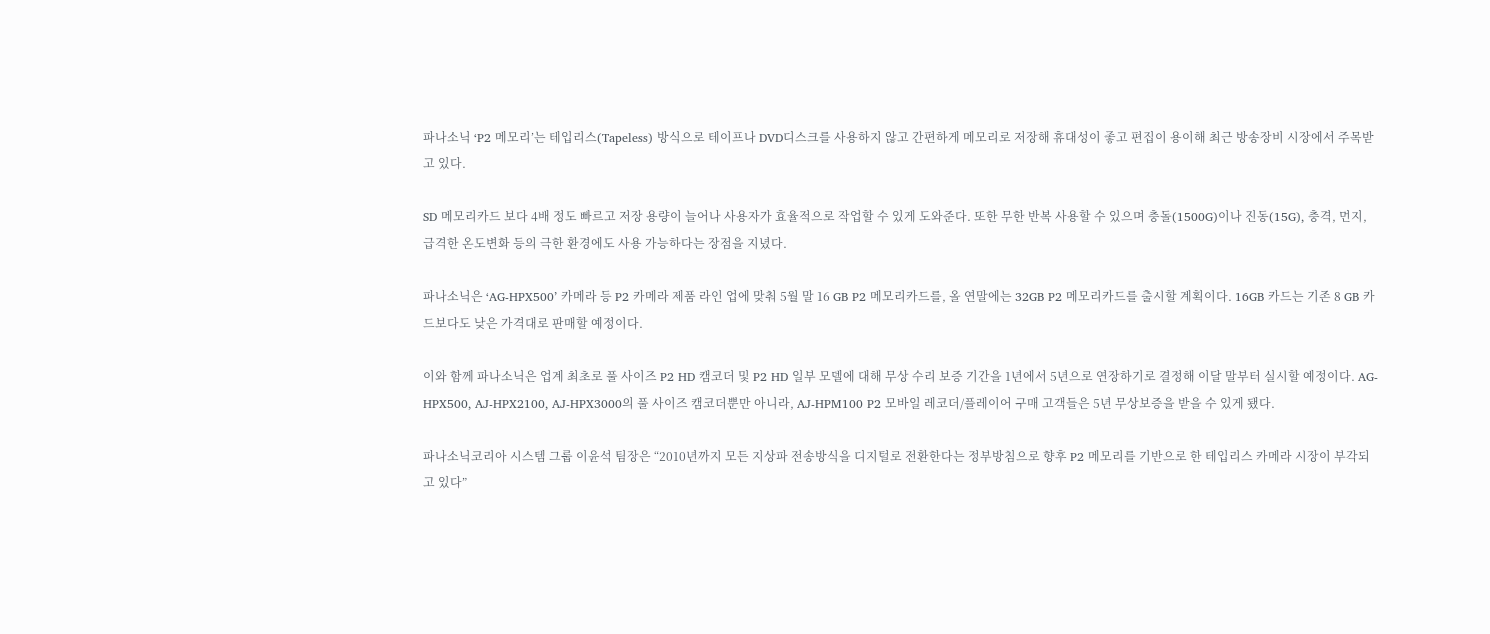파나소닉 ‘P2 메모리’는 테입리스(Tapeless) 방식으로 테이프나 DVD디스크를 사용하지 않고 간편하게 메모리로 저장해 휴대성이 좋고 편집이 용이해 최근 방송장비 시장에서 주목받고 있다.

SD 메모리카드 보다 4배 정도 빠르고 저장 용량이 늘어나 사용자가 효율적으로 작업할 수 있게 도와준다. 또한 무한 반복 사용할 수 있으며 충돌(1500G)이나 진동(15G), 충격, 먼지, 급격한 온도변화 등의 극한 환경에도 사용 가능하다는 장점을 지녔다.

파나소닉은 ‘AG-HPX500’ 카메라 등 P2 카메라 제품 라인 업에 맞춰 5월 말 16 GB P2 메모리카드를, 올 연말에는 32GB P2 메모리카드를 출시할 계획이다. 16GB 카드는 기존 8 GB 카드보다도 낮은 가격대로 판매할 예정이다.

이와 함께 파나소닉은 업계 최초로 풀 사이즈 P2 HD 캠코더 및 P2 HD 일부 모델에 대해 무상 수리 보증 기간을 1년에서 5년으로 연장하기로 결정해 이달 말부터 실시할 예정이다. AG-HPX500, AJ-HPX2100, AJ-HPX3000의 풀 사이즈 캠코더뿐만 아니라, AJ-HPM100 P2 모바일 레코더/플레이어 구매 고객들은 5년 무상보증을 받을 수 있게 됐다.

파나소닉코리아 시스템 그룹 이윤석 팀장은 “2010년까지 모든 지상파 전송방식을 디지털로 전환한다는 정부방침으로 향후 P2 메모리를 기반으로 한 테입리스 카메라 시장이 부각되고 있다”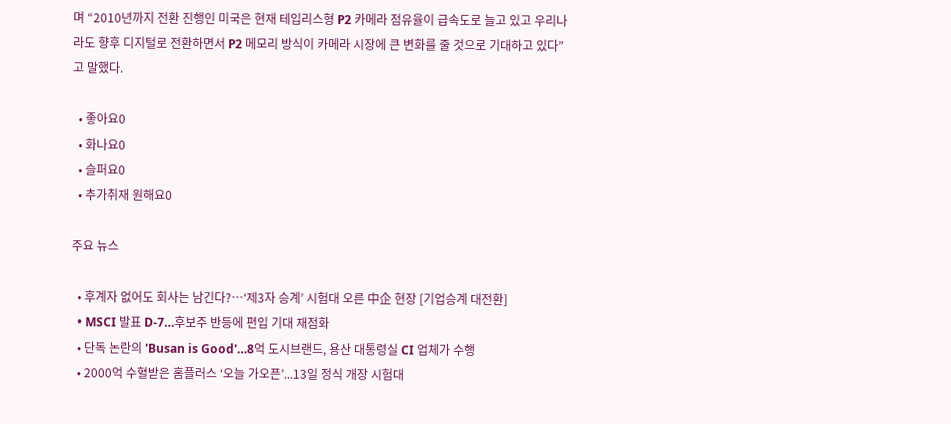며 “2010년까지 전환 진행인 미국은 현재 테입리스형 P2 카메라 점유율이 급속도로 늘고 있고 우리나라도 향후 디지털로 전환하면서 P2 메모리 방식이 카메라 시장에 큰 변화를 줄 것으로 기대하고 있다”고 말했다.

  • 좋아요0
  • 화나요0
  • 슬퍼요0
  • 추가취재 원해요0

주요 뉴스

  • 후계자 없어도 회사는 남긴다?…‘제3자 승계’ 시험대 오른 中企 현장 [기업승계 대전환]
  • MSCI 발표 D-7…후보주 반등에 편입 기대 재점화
  • 단독 논란의 'Busan is Good'…8억 도시브랜드, 용산 대통령실 CI 업체가 수행
  • 2000억 수혈받은 홈플러스 ‘오늘 가오픈’...13일 정식 개장 시험대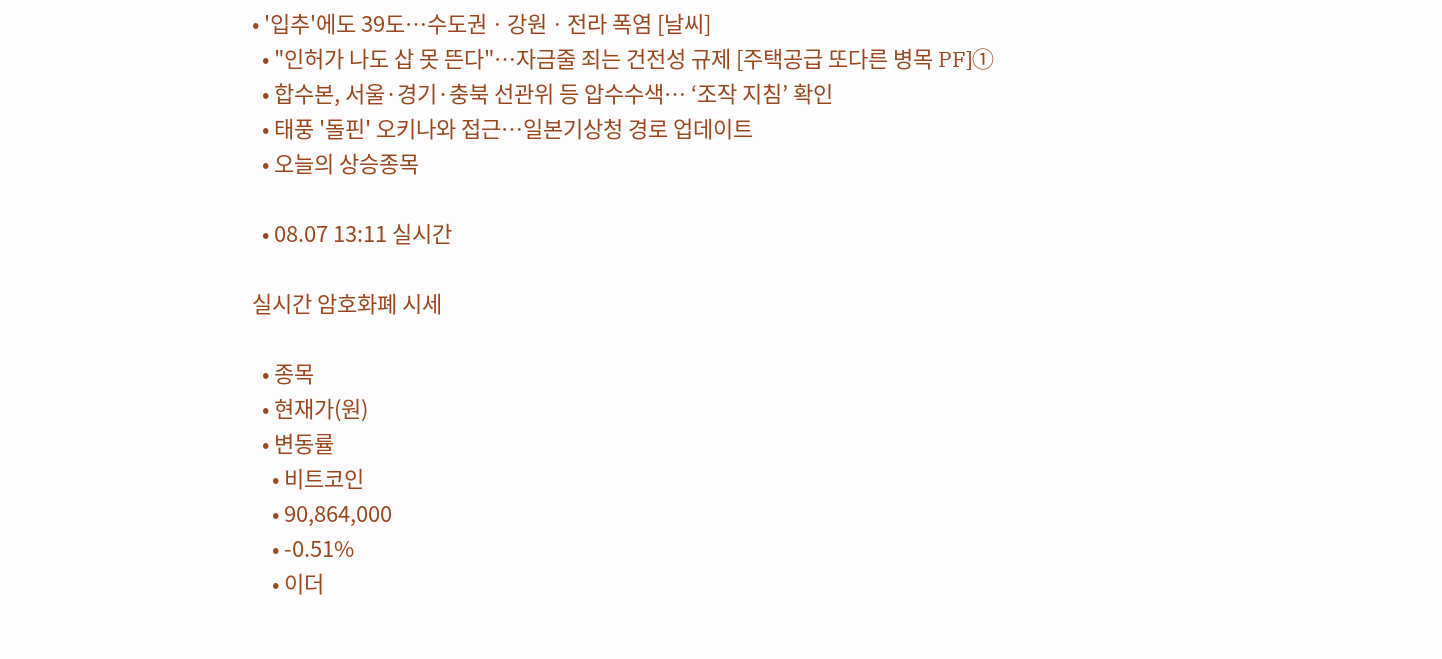• '입추'에도 39도⋯수도권ㆍ강원ㆍ전라 폭염 [날씨]
  • "인허가 나도 삽 못 뜬다"…자금줄 죄는 건전성 규제 [주택공급 또다른 병목 PF]①
  • 합수본, 서울·경기·충북 선관위 등 압수수색… ‘조작 지침’ 확인
  • 태풍 '돌핀' 오키나와 접근…일본기상청 경로 업데이트
  • 오늘의 상승종목

  • 08.07 13:11 실시간

실시간 암호화폐 시세

  • 종목
  • 현재가(원)
  • 변동률
    • 비트코인
    • 90,864,000
    • -0.51%
    • 이더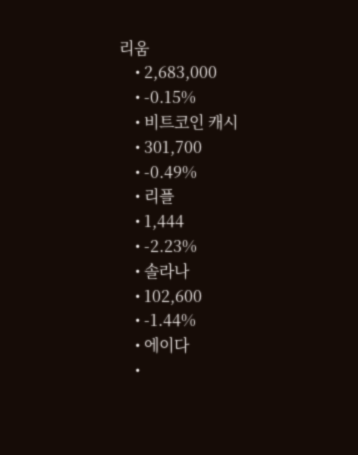리움
    • 2,683,000
    • -0.15%
    • 비트코인 캐시
    • 301,700
    • -0.49%
    • 리플
    • 1,444
    • -2.23%
    • 솔라나
    • 102,600
    • -1.44%
    • 에이다
    •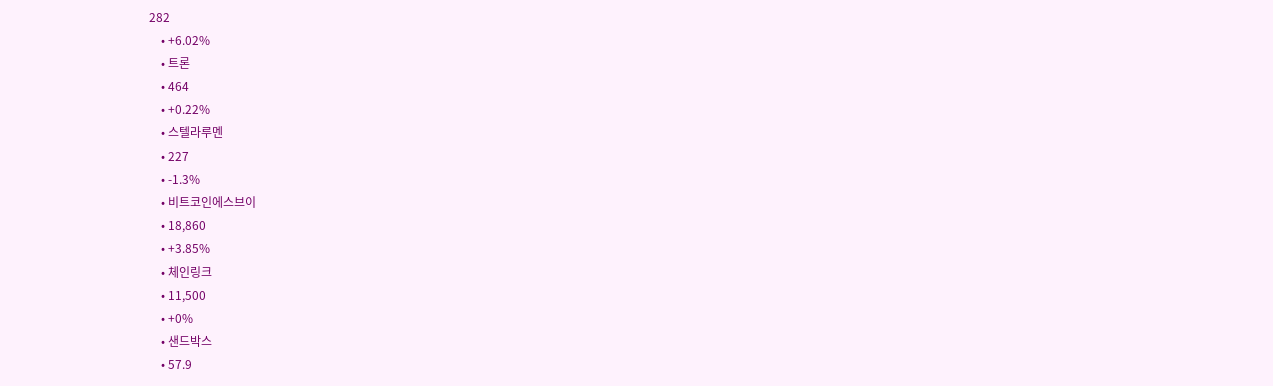282
    • +6.02%
    • 트론
    • 464
    • +0.22%
    • 스텔라루멘
    • 227
    • -1.3%
    • 비트코인에스브이
    • 18,860
    • +3.85%
    • 체인링크
    • 11,500
    • +0%
    • 샌드박스
    • 57.9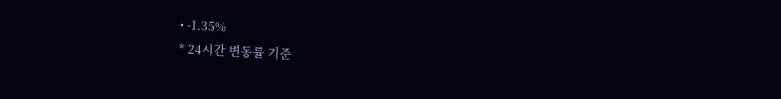• -1.35%
* 24시간 변동률 기준